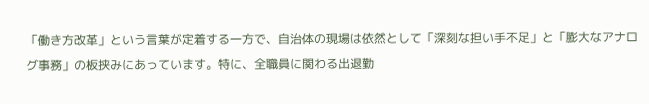「働き方改革」という言葉が定着する一方で、自治体の現場は依然として「深刻な担い手不足」と「膨大なアナログ事務」の板挟みにあっています。特に、全職員に関わる出退勤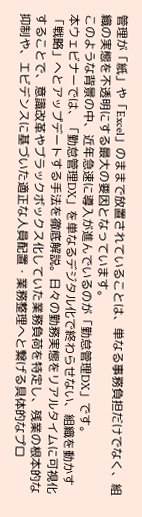管理が「紙」や「Excel」のままで放置されていることは、単なる事務負担だけでなく、組織の実態を不透明にする最大の要因となっています。
このような背景の中、近年急速に導入が進んでいるのが「勤怠管理DX」です。
本ウェビナーでは、「勤怠管理DX」を単なるデジタル化で終わらせない、組織を動かす「戦略」へとアップデートする手法を徹底解説。日々の勤務実態をリアルタイムに可視化することで、意識改革やブラックボックス化していた業務負荷を特定し、残業の根本的な抑制や、エビデンスに基づいた適正な人員配置・業務整理へと繋げる具体的なプロ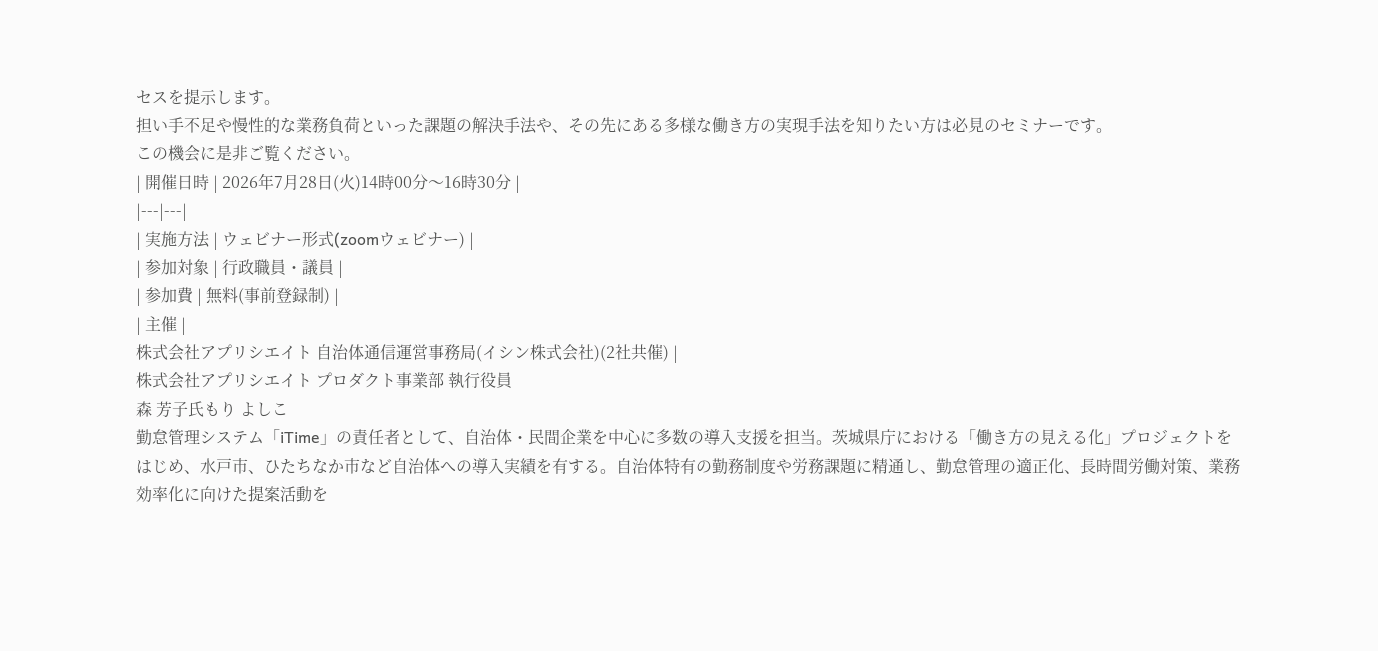セスを提示します。
担い手不足や慢性的な業務負荷といった課題の解決手法や、その先にある多様な働き方の実現手法を知りたい方は必見のセミナーです。
この機会に是非ご覧ください。
| 開催日時 | 2026年7月28日(火)14時00分〜16時30分 |
|---|---|
| 実施方法 | ウェビナー形式(zoomウェビナー) |
| 参加対象 | 行政職員・議員 |
| 参加費 | 無料(事前登録制) |
| 主催 |
株式会社アプリシエイト 自治体通信運営事務局(イシン株式会社)(2社共催) |
株式会社アプリシエイト プロダクト事業部 執行役員
森 芳子氏もり よしこ
勤怠管理システム「iTime」の責任者として、自治体・民間企業を中心に多数の導入支援を担当。茨城県庁における「働き方の見える化」プロジェクトをはじめ、水戸市、ひたちなか市など自治体への導入実績を有する。自治体特有の勤務制度や労務課題に精通し、勤怠管理の適正化、長時間労働対策、業務効率化に向けた提案活動を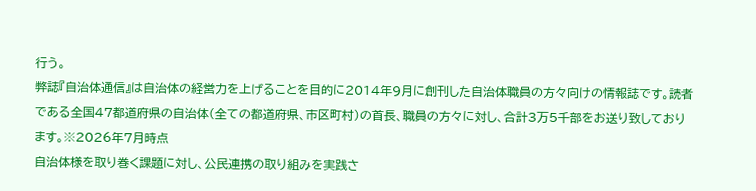行う。
弊誌『自治体通信』は自治体の経営力を上げることを目的に2014年9月に創刊した自治体職員の方々向けの情報誌です。読者である全国47都道府県の自治体(全ての都道府県、市区町村)の首長、職員の方々に対し、合計3万5千部をお送り致しております。※2026年7月時点
自治体様を取り巻く課題に対し、公民連携の取り組みを実践さ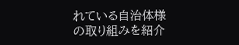れている自治体様の取り組みを紹介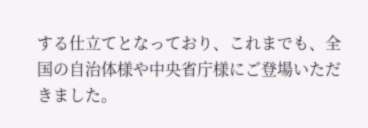する仕立てとなっており、これまでも、全国の自治体様や中央省庁様にご登場いただきました。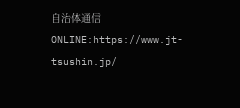自治体通信ONLINE:https://www.jt-tsushin.jp/